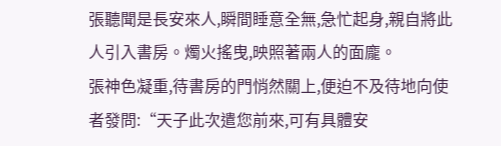張聽聞是長安來人,瞬間睡意全無,急忙起身,親自將此人引入書房。燭火搖曳,映照著兩人的面龐。
張神色凝重,待書房的門悄然關上,便迫不及待地向使者發問:“天子此次遣您前來,可有具體安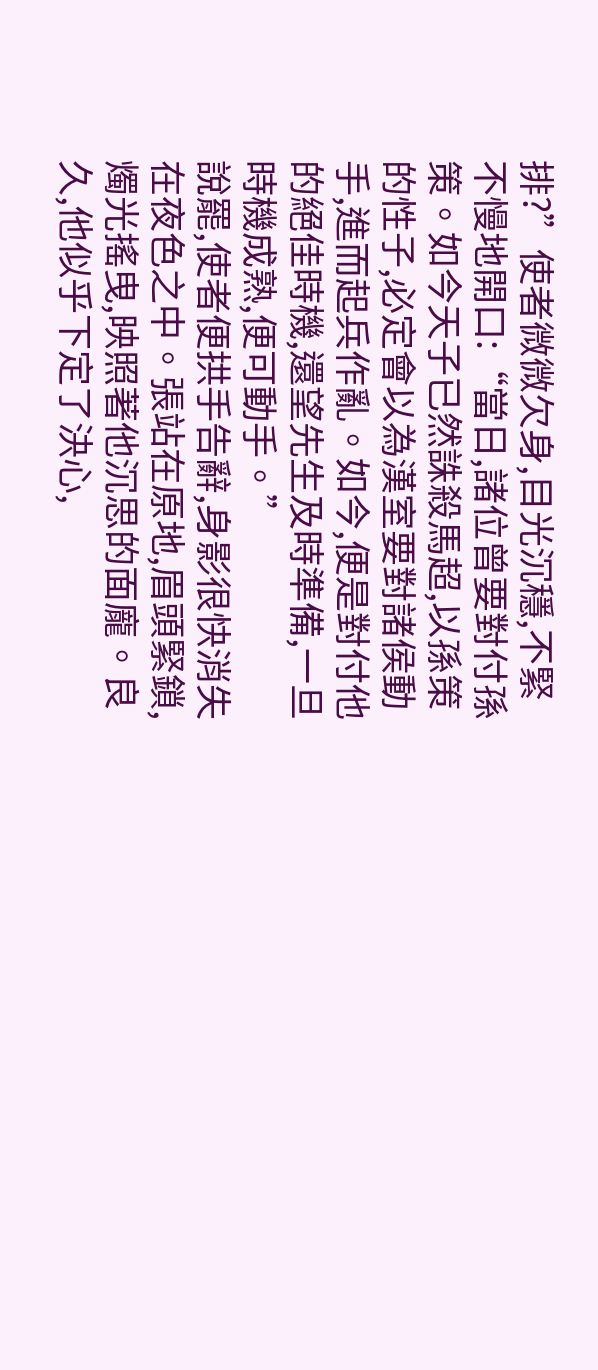排?”使者微微欠身,目光沉穩,不緊不慢地開口:“當日,諸位曾要對付孫策。如今天子已然誅殺馬超,以孫策的性子,必定會以為漢室要對諸侯動手,進而起兵作亂。如今,便是對付他的絕佳時機,還望先生及時準備,一旦時機成熟,便可動手。”
說罷,使者便拱手告辭,身影很快消失在夜色之中。張站在原地,眉頭緊鎖,燭光搖曳,映照著他沉思的面龐。良久,他似乎下定了決心,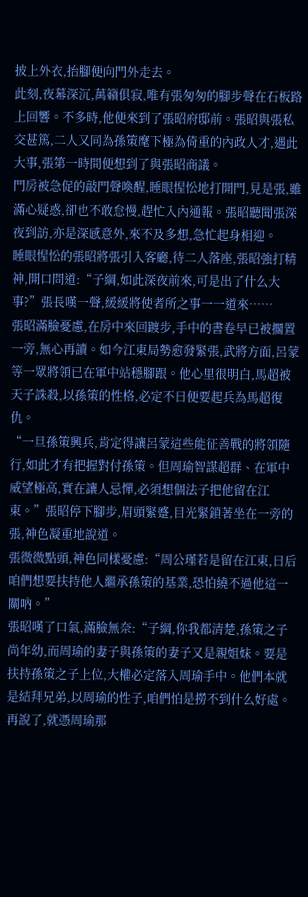披上外衣,抬腳便向門外走去。
此刻,夜幕深沉,萬籟俱寂,唯有張匆匆的腳步聲在石板路上回響。不多時,他便來到了張昭府邸前。張昭與張私交甚篤,二人又同為孫策麾下極為倚重的內政人才,遇此大事,張第一時間便想到了與張昭商議。
門房被急促的敲門聲喚醒,睡眼惺忪地打開門,見是張,雖滿心疑惑,卻也不敢怠慢,趕忙入內通報。張昭聽聞張深夜到訪,亦是深感意外,來不及多想,急忙起身相迎。
睡眼惺忪的張昭將張引入客廳,待二人落座,張昭強打精神,開口問道:“子綱,如此深夜前來,可是出了什么大事?”張長嘆一聲,緩緩將使者所之事一一道來……
張昭滿臉憂慮,在房中來回踱步,手中的書卷早已被擱置一旁,無心再讀。如今江東局勢愈發緊張,武將方面,呂蒙等一眾將領已在軍中站穩腳跟。他心里很明白,馬超被天子誅殺,以孫策的性格,必定不日便要起兵為馬超復仇。
“一旦孫策興兵,肯定得讓呂蒙這些能征善戰的將領隨行,如此才有把握對付孫策。但周瑜智謀超群、在軍中威望極高,實在讓人忌憚,必須想個法子把他留在江東。”張昭停下腳步,眉頭緊蹙,目光緊鎖著坐在一旁的張,神色凝重地說道。
張微微點頭,神色同樣憂慮:“周公瑾若是留在江東,日后咱們想要扶持他人繼承孫策的基業,恐怕繞不過他這一關吶。”
張昭嘆了口氣,滿臉無奈:“子綱,你我都清楚,孫策之子尚年幼,而周瑜的妻子與孫策的妻子又是親姐妹。要是扶持孫策之子上位,大權必定落入周瑜手中。他們本就是結拜兄弟,以周瑜的性子,咱們怕是撈不到什么好處。再說了,就憑周瑜那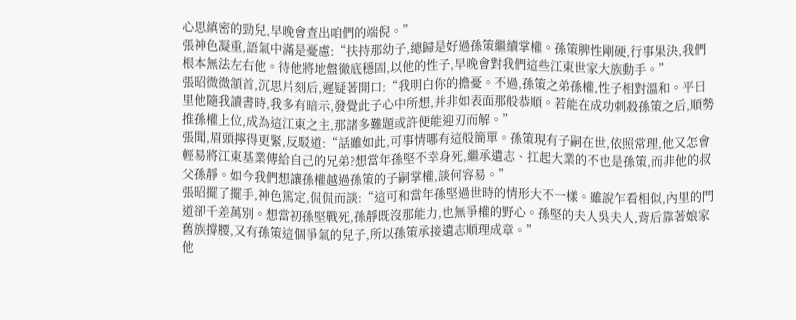心思縝密的勁兒,早晚會查出咱們的端倪。”
張神色凝重,語氣中滿是憂慮:“扶持那幼子,總歸是好過孫策繼續掌權。孫策脾性剛硬,行事果決,我們根本無法左右他。待他將地盤徹底穩固,以他的性子,早晚會對我們這些江東世家大族動手。”
張昭微微頷首,沉思片刻后,遲疑著開口:“我明白你的擔憂。不過,孫策之弟孫權,性子相對溫和。平日里他隨我讀書時,我多有暗示,發覺此子心中所想,并非如表面那般恭順。若能在成功刺殺孫策之后,順勢推孫權上位,成為這江東之主,那諸多難題或許便能迎刃而解。”
張聞,眉頭擰得更緊,反駁道:“話雖如此,可事情哪有這般簡單。孫策現有子嗣在世,依照常理,他又怎會輕易將江東基業傳給自己的兄弟?想當年孫堅不幸身死,繼承遺志、扛起大業的不也是孫策,而非他的叔父孫靜。如今我們想讓孫權越過孫策的子嗣掌權,談何容易。”
張昭擺了擺手,神色篤定,侃侃而談:“這可和當年孫堅過世時的情形大不一樣。雖說乍看相似,內里的門道卻千差萬別。想當初孫堅戰死,孫靜既沒那能力,也無爭權的野心。孫堅的夫人吳夫人,背后靠著娘家舊族撐腰,又有孫策這個爭氣的兒子,所以孫策承接遺志順理成章。”
他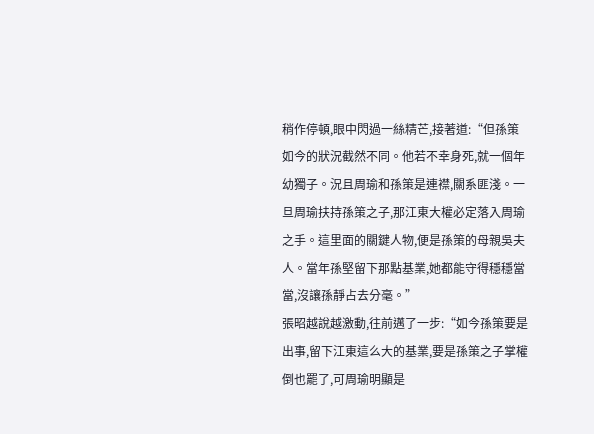稍作停頓,眼中閃過一絲精芒,接著道:“但孫策如今的狀況截然不同。他若不幸身死,就一個年幼獨子。況且周瑜和孫策是連襟,關系匪淺。一旦周瑜扶持孫策之子,那江東大權必定落入周瑜之手。這里面的關鍵人物,便是孫策的母親吳夫人。當年孫堅留下那點基業,她都能守得穩穩當當,沒讓孫靜占去分毫。”
張昭越說越激動,往前邁了一步:“如今孫策要是出事,留下江東這么大的基業,要是孫策之子掌權倒也罷了,可周瑜明顯是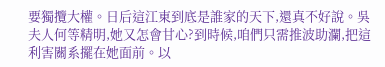要獨攬大權。日后這江東到底是誰家的天下,還真不好說。吳夫人何等精明,她又怎會甘心?到時候,咱們只需推波助瀾,把這利害關系擺在她面前。以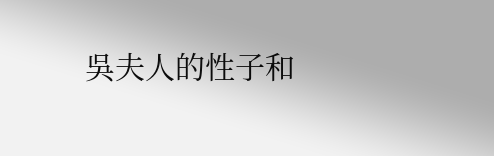吳夫人的性子和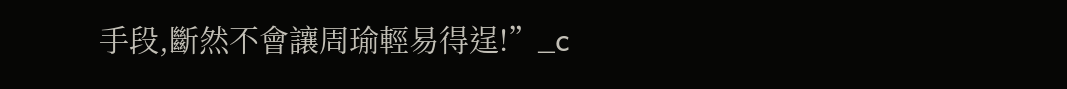手段,斷然不會讓周瑜輕易得逞!”_c